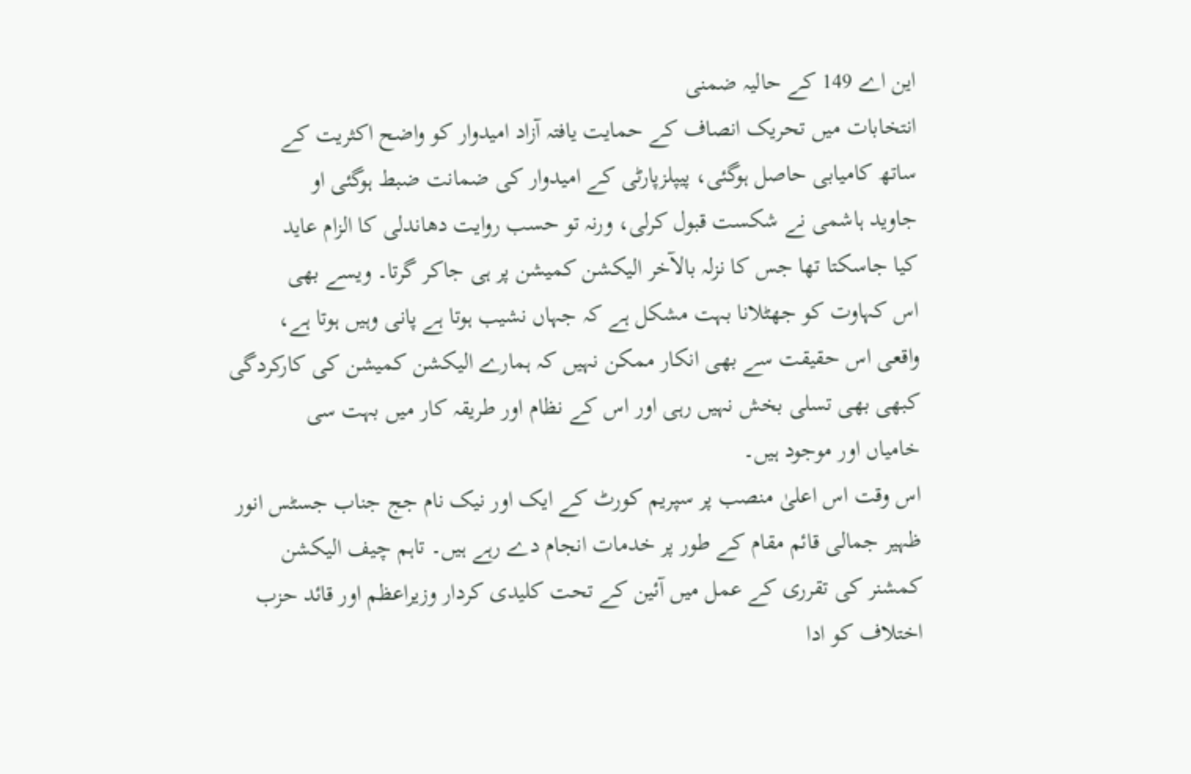این اے 149 کے حالیہ ضمنی
انتخابات میں تحریک انصاف کے حمایت یافتہ آزاد امیدوار کو واضح اکثریت کے
ساتھ کامیابی حاصل ہوگئی، پیپلزپارٹی کے امیدوار کی ضمانت ضبط ہوگئی او
جاوید ہاشمی نے شکست قبول کرلی، ورنہ تو حسب روایت دھاندلی کا الزام عاید
کیا جاسکتا تھا جس کا نزلہ بالآخر الیکشن کمیشن پر ہی جاکر گرتا۔ ویسے بھی
اس کہاوت کو جھٹلانا بہت مشکل ہے کہ جہاں نشیب ہوتا ہے پانی وہیں ہوتا ہے،
واقعی اس حقیقت سے بھی انکار ممکن نہیں کہ ہمارے الیکشن کمیشن کی کارکردگی
کبھی بھی تسلی بخش نہیں رہی اور اس کے نظام اور طریقہ کار میں بہت سی
خامیاں اور موجود ہیں۔
اس وقت اس اعلیٰ منصب پر سپریم کورٹ کے ایک اور نیک نام جج جناب جسٹس انور
ظہیر جمالی قائم مقام کے طور پر خدمات انجام دے رہے ہیں۔ تاہم چیف الیکشن
کمشنر کی تقرری کے عمل میں آئین کے تحت کلیدی کردار وزیراعظم اور قائد حزب
اختلاف کو ادا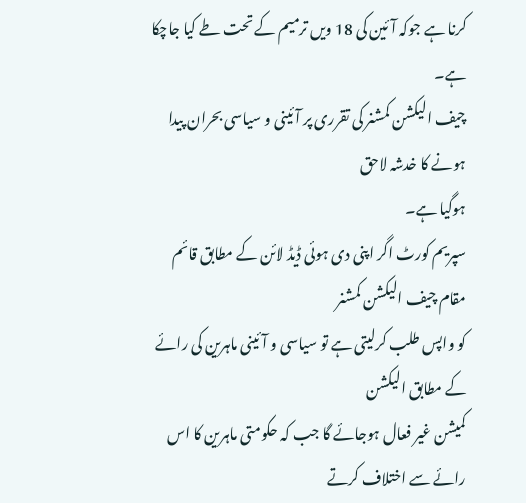کرنا ہے جوکہ آئین کی 18 ویں ترمیم کے تحت طے کیا جاچکا ہے۔
چیف الیکشن کمشنر کی تقرری پر آئینی و سیاسی بحران پیدا ہونے کا خدشہ لاحق
ہوگیا ہے۔
سپریم کورٹ اگر اپنی دی ہوئی ڈیڈ لائن کے مطابق قائم مقام چیف الیکشن کمشنر
کو واپس طلب کرلیتی ہے تو سیاسی و آئینی ماہرین کی رائے کے مطابق الیکشن
کمیشن غیر فعال ہوجائے گا جب کہ حکومتی ماہرین کا اس رائے سے اختلاف کرتے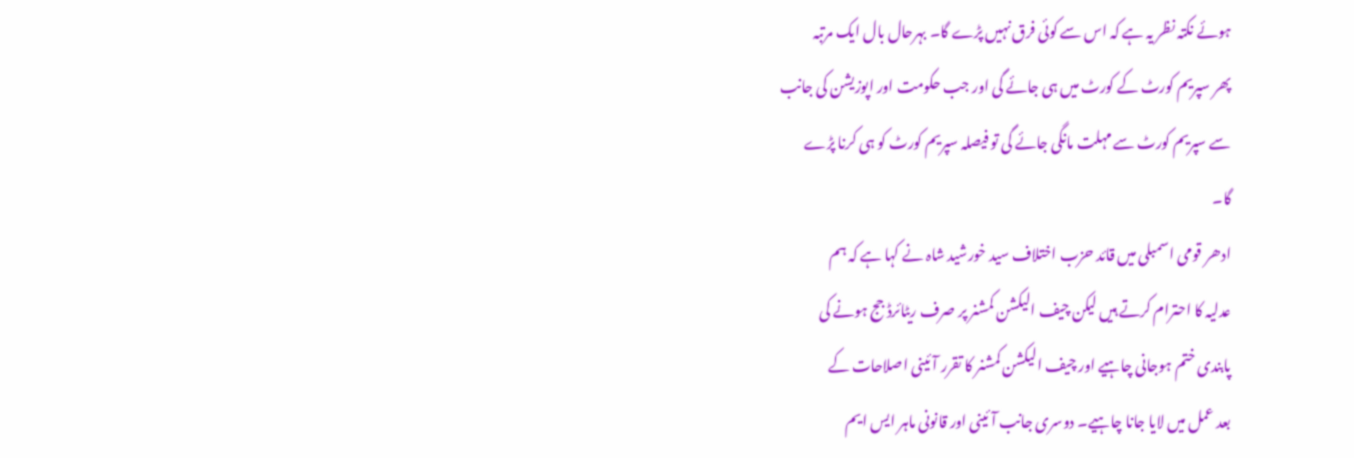ہوئے نکتہ نظر یہ ہے کہ اس سے کوئی فرق نہیں پڑے گا۔ بہرحال بال ایک مرتبہ
پھر سپریم کورٹ کے کورٹ میں ہی جائے گی اور جب حکومت اور اپوزیشن کی جانب
سے سپریم کورٹ سے مہلت مانگی جائے گی تو فیصلہ سپریم کورٹ کو ہی کرنا پڑے
گا۔
ادھر قومی اسمبلی میں قائد حزب اختلاف سید خورشید شاہ نے کہا ہے کہ ہم
عدلیہ کا احترام کرتے ہیں لیکن چیف الیکشن کمشنر پر صرف ریٹائرڈ جج ہونے کی
پابندی ختم ہوجانی چاہیے اور چیف الیکشن کمشنر کا تقرر آئینی اصلاحات کے
بعد عمل میں لایا جانا چاہیے۔ دوسری جانب آئینی اور قانونی ماہر ایس ایم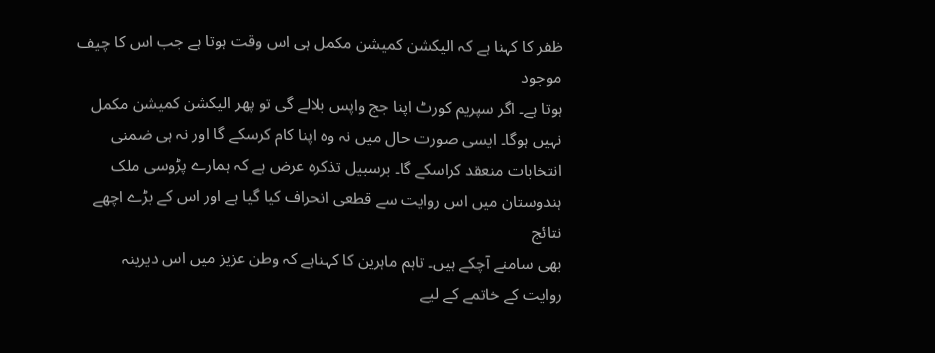ظفر کا کہنا ہے کہ الیکشن کمیشن مکمل ہی اس وقت ہوتا ہے جب اس کا چیف موجود
ہوتا ہے۔ اگر سپریم کورٹ اپنا جج واپس بلالے گی تو پھر الیکشن کمیشن مکمل
نہیں ہوگا۔ ایسی صورت حال میں نہ وہ اپنا کام کرسکے گا اور نہ ہی ضمنی
انتخابات منعقد کراسکے گا۔ برسبیل تذکرہ عرض ہے کہ ہمارے پڑوسی ملک
ہندوستان میں اس روایت سے قطعی انحراف کیا گیا ہے اور اس کے بڑے اچھے نتائج
بھی سامنے آچکے ہیں۔ تاہم ماہرین کا کہناہے کہ وطن عزیز میں اس دیرینہ
روایت کے خاتمے کے لیے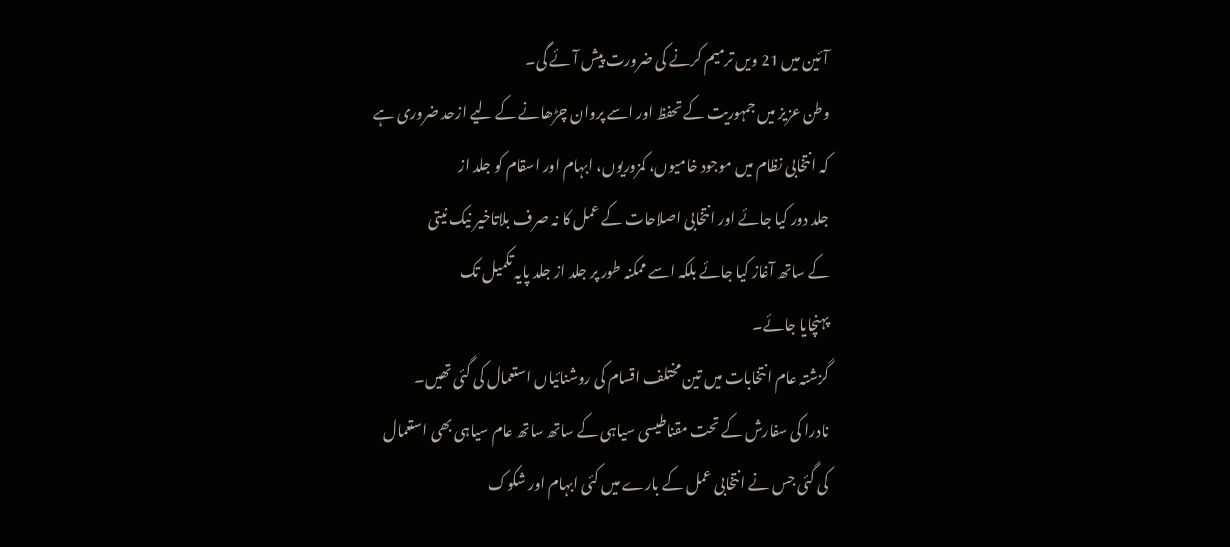آئین میں 21 ویں ترمیم کرنے کی ضرورت پیش آئے گی۔
وطن عزیز میں جمہوریت کے تحفظ اور اسے پروان چڑھانے کے لیے ازحد ضروری ہے
کہ انتخابی نظام میں موجود خامیوں، کمزوریوں، ابہام اور اسقام کو جلد از
جلد دور کیا جائے اور انتخابی اصلاحات کے عمل کا نہ صرف بلاتاخیر نیک نیتی
کے ساتھ آغاز کیا جائے بلکہ اسے ممکنہ طور پر جلد از جلد پایہ تکمیل تک
پہنچایا جائے۔
گزشتہ عام انتخابات میں تین مختلف اقسام کی روشنائیاں استعمال کی گئی تھیں۔
نادرا کی سفارش کے تحت مقناطیسی سیاہی کے ساتھ ساتھ عام سیاہی بھی استعمال
کی گئی جس نے انتخابی عمل کے بارے میں کئی ابہام اور شکوک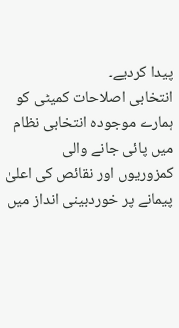پیدا کردیے۔
انتخابی اصلاحات کمیٹی کو ہمارے موجودہ انتخابی نظام میں پائی جانے والی
کمزوریوں اور نقائص کی اعلیٰ پیمانے پر خوردبینی انداز میں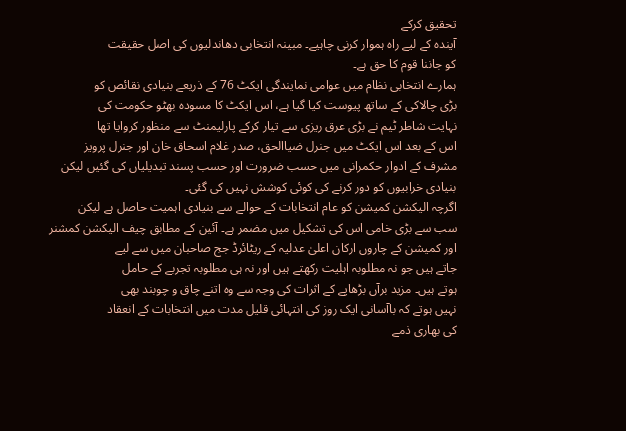تحقیق کرکے
آیندہ کے لیے راہ ہموار کرنی چاہیے۔ مبینہ انتخابی دھاندلیوں کی اصل حقیقت
کو جاننا قوم کا حق ہے۔
ہمارے انتخابی نظام میں عوامی نمایندگی ایکٹ 76 کے ذریعے بنیادی نقائص کو
بڑی چالاکی کے ساتھ پیوست کیا گیا ہے، اس ایکٹ کا مسودہ بھٹو حکومت کی
نہایت شاطر ٹیم نے بڑی عرق ریزی سے تیار کرکے پارلیمنٹ سے منظور کروایا تھا
اس کے بعد اس ایکٹ میں جنرل ضیاالحق، صدر غلام اسحاق خان اور جنرل پرویز
مشرف کے ادوار حکمرانی میں حسب ضرورت اور حسب پسند تبدیلیاں کی گئیں لیکن
بنیادی خرابیوں کو دور کرنے کی کوئی کوشش نہیں کی گئی۔
اگرچہ الیکشن کمیشن کو عام انتخابات کے حوالے سے بنیادی اہمیت حاصل ہے لیکن
سب سے بڑی خامی اس کی تشکیل میں مضمر ہے۔ آئین کے مطابق چیف الیکشن کمشنر
اور کمیشن کے چاروں ارکان اعلیٰ عدلیہ کے ریٹائرڈ جج صاحبان میں سے لیے
جاتے ہیں جو نہ مطلوبہ اہلیت رکھتے ہیں اور نہ ہی مطلوبہ تجربے کے حامل
ہوتے ہیں۔ مزید برآں بڑھاپے کے اثرات کی وجہ سے وہ اتنے چاق و چوبند بھی
نہیں ہوتے کہ باآسانی ایک روز کی انتہائی قلیل مدت میں انتخابات کے انعقاد
کی بھاری ذمے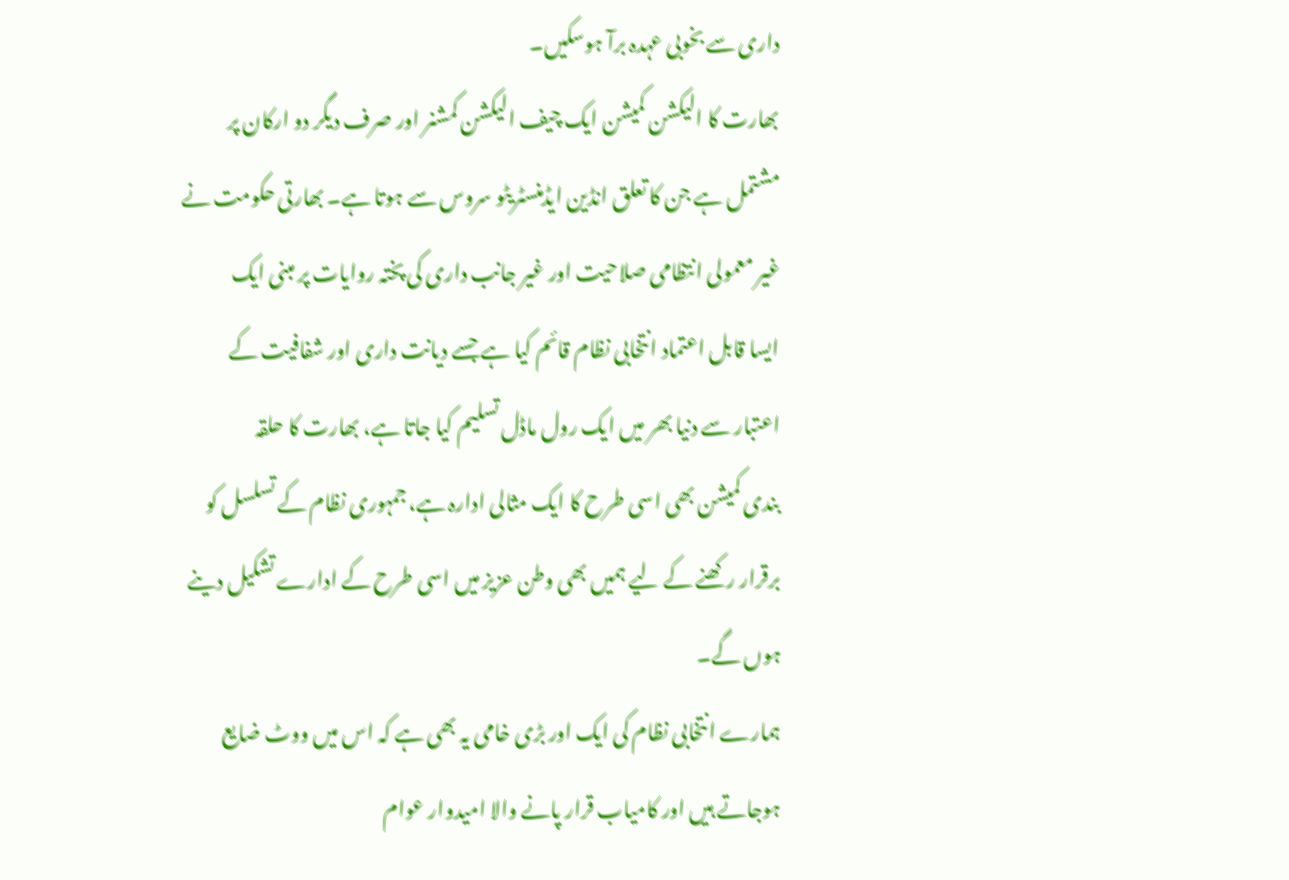داری سے بخوبی عہدہ برآ ہوسکیں۔
بھارت کا الیکشن کمیشن ایک چیف الیکشن کمشنر اور صرف دیگر دو ارکان پر
مشتمل ہے جن کا تعلق انڈین ایڈمنسٹریٹو سروس سے ہوتا ہے۔ بھارتی حکومت نے
غیر معمولی انتظامی صلاحیت اور غیر جانب داری کی پختہ روایات پر مبنی ایک
ایسا قابل اعتماد انتخابی نظام قائم کیا ہے جسے دیانت داری اور شفافیت کے
اعتبار سے دنیا بھر میں ایک رول ماڈل تسلیم کیا جاتا ہے، بھارت کا حلقہ
بندی کمیشن بھی اسی طرح کا ایک مثالی ادارہ ہے، جمہوری نظام کے تسلسل کو
برقرار رکھنے کے لیے ہمیں بھی وطن عزیز میں اسی طرح کے ادارے تشکیل دینے
ہوں گے۔
ہمارے انتخابی نظام کی ایک اور بڑی خامی یہ بھی ہے کہ اس میں ووٹ ضایع
ہوجاتے ہیں اور کامیاب قرار پانے والا امیدوار عوام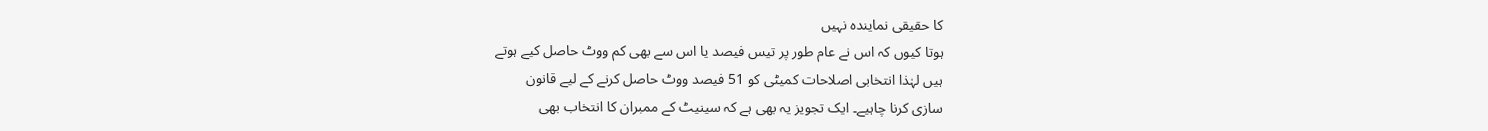کا حقیقی نمایندہ نہیں
ہوتا کیوں کہ اس نے عام طور پر تیس فیصد یا اس سے بھی کم ووٹ حاصل کیے ہوتے
ہیں لہٰذا انتخابی اصلاحات کمیٹی کو 51 فیصد ووٹ حاصل کرنے کے لیے قانون
سازی کرنا چاہیے۔ ایک تجویز یہ بھی ہے کہ سینیٹ کے ممبران کا انتخاب بھی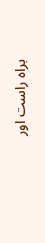براہ راست اور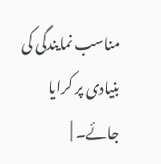مناسب نمایندگی کی بنیادی پر کرایا جائے۔ |